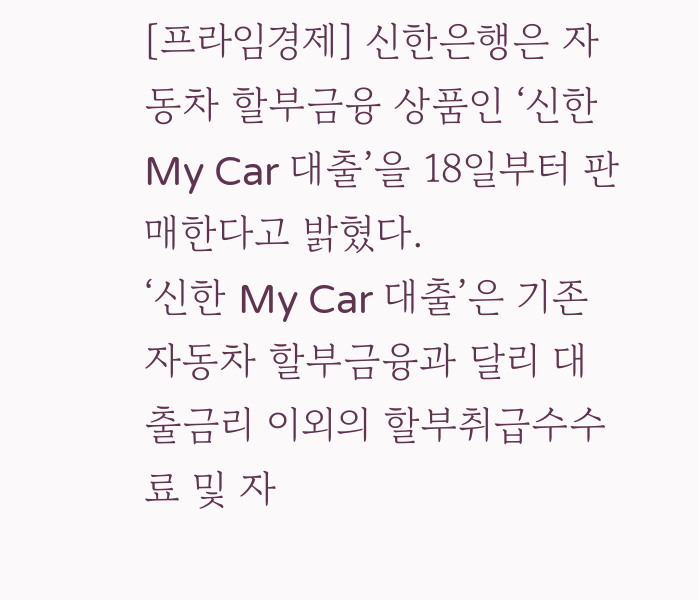[프라임경제] 신한은행은 자동차 할부금융 상품인 ‘신한 My Car 대출’을 18일부터 판매한다고 밝혔다.
‘신한 My Car 대출’은 기존 자동차 할부금융과 달리 대출금리 이외의 할부취급수수료 및 자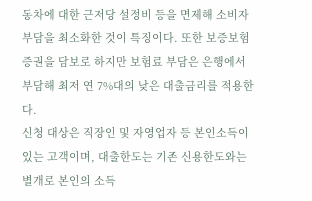동차에 대한 근저당 설정비 등을 면제해 소비자 부담을 최소화한 것이 특징이다. 또한 보증보험증권을 담보로 하지만 보험료 부담은 은행에서 부담해 최저 연 7%대의 낮은 대출금리를 적용한다.
신청 대상은 직장인 및 자영업자 등 본인소득이 있는 고객이며, 대출한도는 기존 신용한도와는 별개로 본인의 소득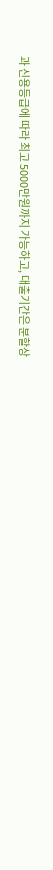과 신용등급에 따라 최고 5000만원까지 가능하고, 대출기간은 분할상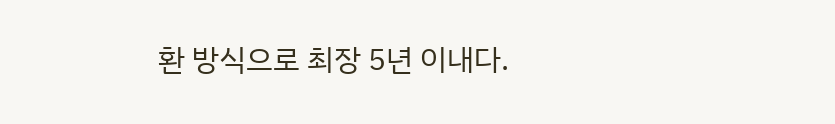환 방식으로 최장 5년 이내다.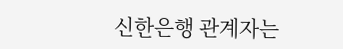신한은행 관계자는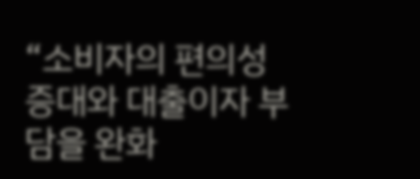“소비자의 편의성 증대와 대출이자 부담을 완화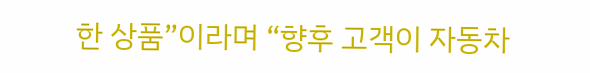한 상품”이라며 “향후 고객이 자동차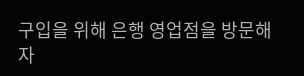구입을 위해 은행 영업점을 방문해 자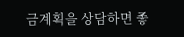금계획을 상담하면 좋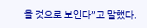을 것으로 보인다”고 말했다.